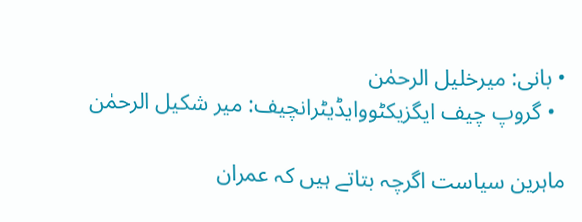• بانی: میرخلیل الرحمٰن
  • گروپ چیف ایگزیکٹووایڈیٹرانچیف: میر شکیل الرحمٰن

ماہرین سیاست اگرچہ بتاتے ہیں کہ عمران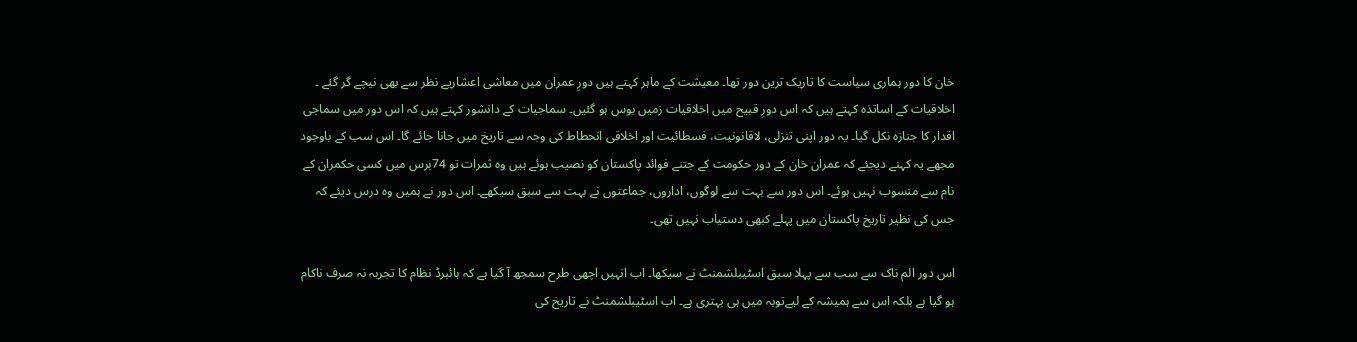خان کا دور ہماری سیاست کا تاریک ترین دور تھا۔ معیشت کے ماہر کہتے ہیں دورِ عمران میں معاشی اعشاریے نظر سے بھی نیچے گر گئے ۔ اخلاقیات کے اساتذہ کہتے ہیں کہ اس دورِ قبیح میں اخلاقیات زمیں بوس ہو گئیں۔ سماجیات کے دانشور کہتے ہیں کہ اس دور میں سماجی اقدار کا جنازہ نکل گیا۔ یہ دور اپنی تنزلی، لاقانونیت، فسطائیت اور اخلاقی انحطاط کی وجہ سے تاریخ میں جانا جائے گا۔ اس سب کے باوجود مجھے یہ کہنے دیجئے کہ عمران خان کے دور حکومت کے جتنے فوائد پاکستان کو نصیب ہوئے ہیں وہ ثمرات تو 74برس میں کسی حکمران کے نام سے منسوب نہیں ہوئے۔ اس دور سے بہت سے لوگوں، اداروں، جماعتوں نے بہت سے سبق سیکھے۔ اس دور نے ہمیں وہ درس دیئے کہ جس کی نظیر تاریخ پاکستان میں پہلے کبھی دستیاب نہیں تھی۔

اس دور الم ناک سے سب سے پہلا سبق اسٹیبلشمنٹ نے سیکھا۔ اب انہیں اچھی طرح سمجھ آ گیا ہے کہ ہائبرڈ نظام کا تجربہ نہ صرف ناکام ہو گیا ہے بلکہ اس سے ہمیشہ کے لیےتوبہ میں ہی بہتری ہے۔ اب اسٹیبلشمنٹ نے تاریخ کی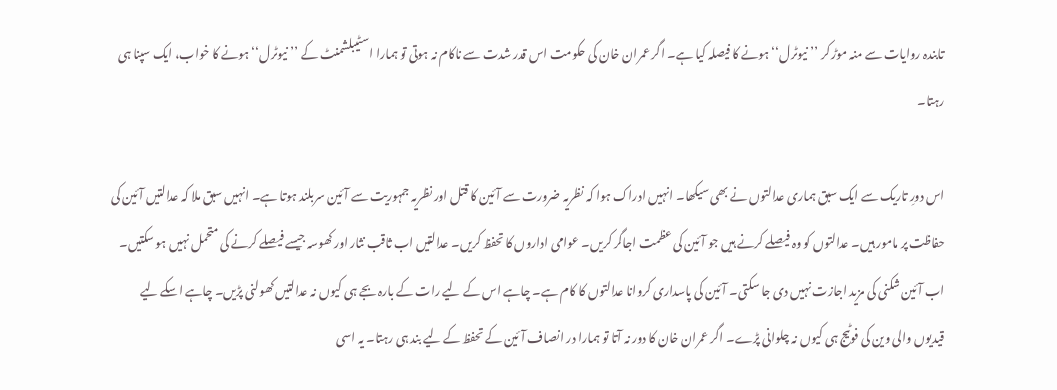تابندہ روایات سے منہ موڑ کر ’’نیوٹرل‘‘ ہونے کا فیصلہ کیا ہے۔ اگر عمران خان کی حکومت اس قدر شدت سے ناکام نہ ہوتی تو ہمارا اسٹیبلشمنٹ کے ’’نیوٹرل‘‘ ہونے کا خواب، ایک سپنا ہی رہتا۔

اس دورِ تاریک سے ایک سبق ہماری عدالتوں نے بھی سیکھا۔ انہیں ادراک ہوا کہ نظریہ ضرورت سے آئین کا قتل اور نظریہ جمہوریت سے آئین سربلند ہوتا ہے۔ انہیں سبق ملا کہ عدالتیں آئین کی حفاظت پر مامور ہیں۔ عدالتوں کو وہ فیصلے کرنے ہیں جو آئین کی عظمت اجاگر کریں۔ عوامی اداروں کا تحفظ کریں۔ عدالتیں اب ثاقب نثار اور کھوسہ جیسے فیصلے کرنے کی متحمل نہیں ہو سکتیں۔ اب آئین شکنی کی مزید اجازت نہیں دی جا سکتی۔ آئین کی پاسداری کروانا عدالتوں کا کام ہے۔ چاہے اس کے لیے رات کے بارہ بجے ہی کیوں نہ عدالتیں کھولنی پڑیں۔ چاہے اسکے لیے قیدیوں والی وین کی فوٹیج ہی کیوں نہ چلوانی پڑے۔ اگر عمران خان کا دور نہ آتا تو ہمارا در انصاف آئین کے تحفظ کے لیے بند ہی رہتا۔ یہ اسی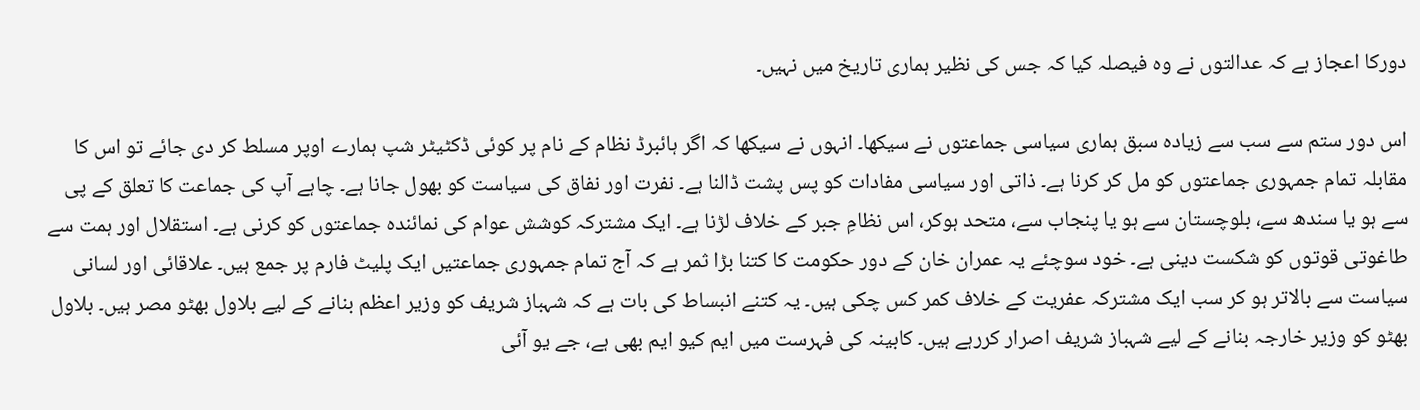دورکا اعجاز ہے کہ عدالتوں نے وہ فیصلہ کیا کہ جس کی نظیر ہماری تاریخ میں نہیں۔

اس دور ستم سے سب سے زیادہ سبق ہماری سیاسی جماعتوں نے سیکھا۔ انہوں نے سیکھا کہ اگر ہائبرڈ نظام کے نام پر کوئی ڈکٹیٹر شپ ہمارے اوپر مسلط کر دی جائے تو اس کا مقابلہ تمام جمہوری جماعتوں کو مل کر کرنا ہے۔ ذاتی اور سیاسی مفادات کو پس پشت ڈالنا ہے۔ نفرت اور نفاق کی سیاست کو بھول جانا ہے۔ چاہے آپ کی جماعت کا تعلق کے پی سے ہو یا سندھ سے، بلوچستان سے ہو یا پنجاب سے، متحد ہوکر، اس نظامِ جبر کے خلاف لڑنا ہے۔ ایک مشترکہ کوشش عوام کی نمائندہ جماعتوں کو کرنی ہے۔ استقلال اور ہمت سے طاغوتی قوتوں کو شکست دینی ہے۔ خود سوچئے یہ عمران خان کے دور حکومت کا کتنا بڑا ثمر ہے کہ آج تمام جمہوری جماعتیں ایک پلیٹ فارم پر جمع ہیں۔ علاقائی اور لسانی سیاست سے بالاتر ہو کر سب ایک مشترکہ عفریت کے خلاف کمر کس چکی ہیں۔ یہ کتنے انبساط کی بات ہے کہ شہباز شریف کو وزیر اعظم بنانے کے لیے بلاول بھٹو مصر ہیں۔ بلاول بھٹو کو وزیر خارجہ بنانے کے لیے شہباز شریف اصرار کررہے ہیں۔ کابینہ کی فہرست میں ایم کیو ایم بھی ہے، جے یو آئی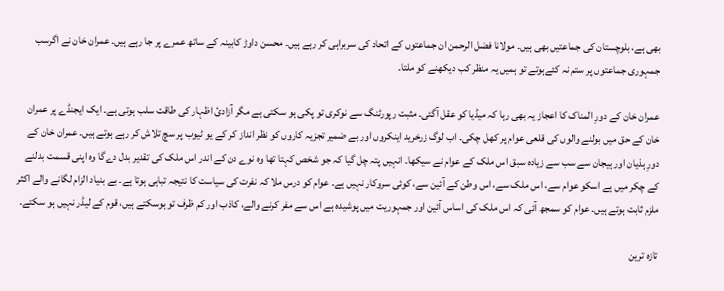بھی ہے، بلوچستان کی جماعتیں بھی ہیں۔ مولانا فضل الرحمن ان جماعتوں کے اتحاد کی سربراہی کر رہے ہیں۔ محسن داوڑ کابینہ کے ساتھ عمرے پر جا رہے ہیں۔ عمران خان نے اگرسب جمہوری جماعتوں پر ستم نہ کئےہوتے تو ہمیں یہ منظر کب دیکھنے کو ملتا۔

عمران خان کے دورِ المناک کا اعجاز یہ بھی رہا کہ میڈیا کو عقل آگئی۔ مثبت رپورٹنگ سے نوکری تو پکی ہو سکتی ہے مگر آزادیٔ اظہار کی طاقت سلب ہوتی ہے۔ ایک ایجنڈے پر عمران خان کے حق میں بولنے والوں کی قلعی عوام پر کھل چکی۔ اب لوگ زرخرید اینکروں اور بے ضمیر تجزیہ کاروں کو نظر انداز کر کے یو ٹیوب پر سچ تلاش کر رہے ہوتے ہیں۔ عمران خان کے دورِ ہذیان اور ہیجان سے سب سے زیادہ سبق اس ملک کے عوام نے سیکھا۔ انہیں پتہ چل گیا کہ جو شخص کہتا تھا وہ نوے دن کے اندر اس ملک کی تقدیر بدل دےگا وہ اپنی قسمت بدلنے کے چکر میں ہے اسکو عوام سے، اس ملک سے، اس وطن کے آئین سے، کوئی سروکار نہیں ہے۔ عوام کو درس ملا کہ نفرت کی سیاست کا نتیجہ تباہی ہوتا ہے۔ بے بنیاد الزام لگانے والے اکثر ملزم ثابت ہوتے ہیں۔ عوام کو سمجھ آئی کہ اس ملک کی اساس آئین اور جمہوریت میں پوشیدہ ہے اس سے مفر کرنے والے، کاذب اور کم ظرف تو ہوسکتے ہیں، قوم کے لیڈر نہیں ہو سکتے۔

تازہ ترین